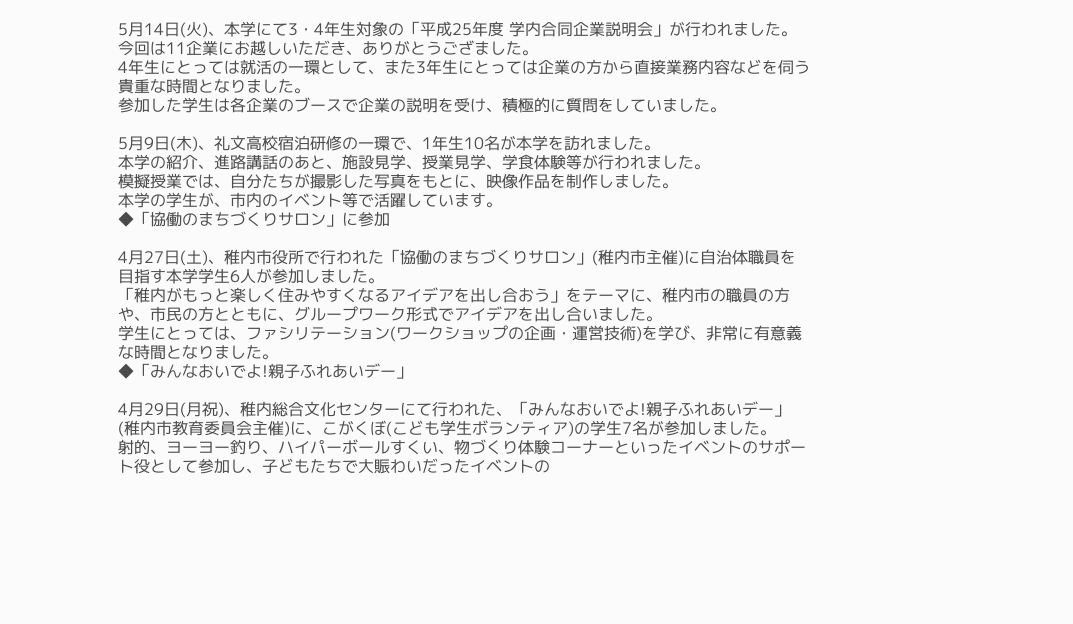5月14日(火)、本学にて3・4年生対象の「平成25年度 学内合同企業説明会」が行われました。今回は11企業にお越しいただき、ありがとうござました。
4年生にとっては就活の一環として、また3年生にとっては企業の方から直接業務内容などを伺う貴重な時間となりました。
参加した学生は各企業のブースで企業の説明を受け、積極的に質問をしていました。

5月9日(木)、礼文高校宿泊研修の一環で、1年生10名が本学を訪れました。
本学の紹介、進路講話のあと、施設見学、授業見学、学食体験等が行われました。
模擬授業では、自分たちが撮影した写真をもとに、映像作品を制作しました。
本学の学生が、市内のイベント等で活躍しています。
◆「協働のまちづくりサロン」に参加

4月27日(土)、稚内市役所で行われた「協働のまちづくりサロン」(稚内市主催)に自治体職員を目指す本学学生6人が参加しました。
「稚内がもっと楽しく住みやすくなるアイデアを出し合おう」をテーマに、稚内市の職員の方や、市民の方とともに、グループワーク形式でアイデアを出し合いました。
学生にとっては、ファシリテーション(ワークショップの企画・運営技術)を学び、非常に有意義な時間となりました。
◆「みんなおいでよ!親子ふれあいデー」

4月29日(月祝)、稚内総合文化センターにて行われた、「みんなおいでよ!親子ふれあいデー」(稚内市教育委員会主催)に、こがくぼ(こども学生ボランティア)の学生7名が参加しました。
射的、ヨーヨー釣り、ハイパーボールすくい、物づくり体験コーナーといったイベントのサポート役として参加し、子どもたちで大賑わいだったイベントの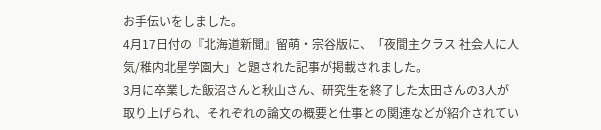お手伝いをしました。
4月17日付の『北海道新聞』留萌・宗谷版に、「夜間主クラス 社会人に人気/稚内北星学園大」と題された記事が掲載されました。
3月に卒業した飯沼さんと秋山さん、研究生を終了した太田さんの3人が取り上げられ、それぞれの論文の概要と仕事との関連などが紹介されてい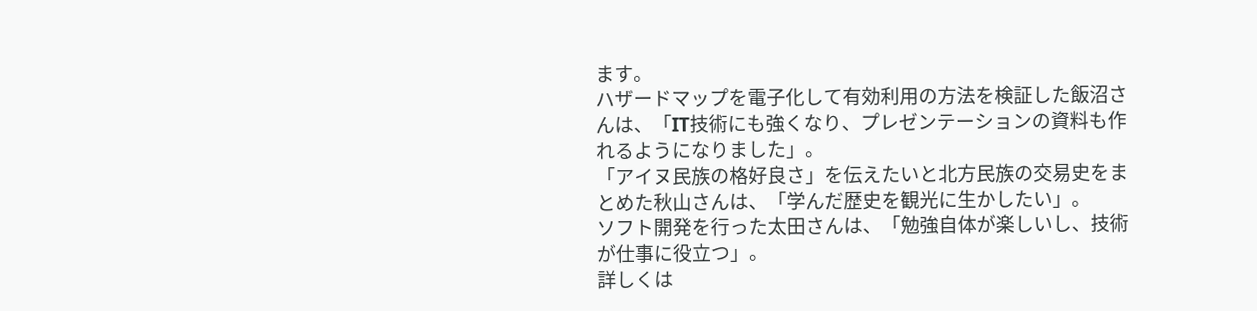ます。
ハザードマップを電子化して有効利用の方法を検証した飯沼さんは、「IT技術にも強くなり、プレゼンテーションの資料も作れるようになりました」。
「アイヌ民族の格好良さ」を伝えたいと北方民族の交易史をまとめた秋山さんは、「学んだ歴史を観光に生かしたい」。
ソフト開発を行った太田さんは、「勉強自体が楽しいし、技術が仕事に役立つ」。
詳しくは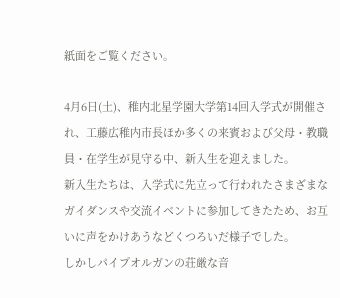紙面をご覧ください。

4月6日(土)、稚内北星学園大学第14回入学式が開催され、工藤広稚内市長ほか多くの来賓および父母・教職員・在学生が見守る中、新入生を迎えました。
新入生たちは、入学式に先立って行われたさまざまなガイダンスや交流イベントに参加してきたため、お互いに声をかけあうなどくつろいだ様子でした。
しかしパイプオルガンの荘厳な音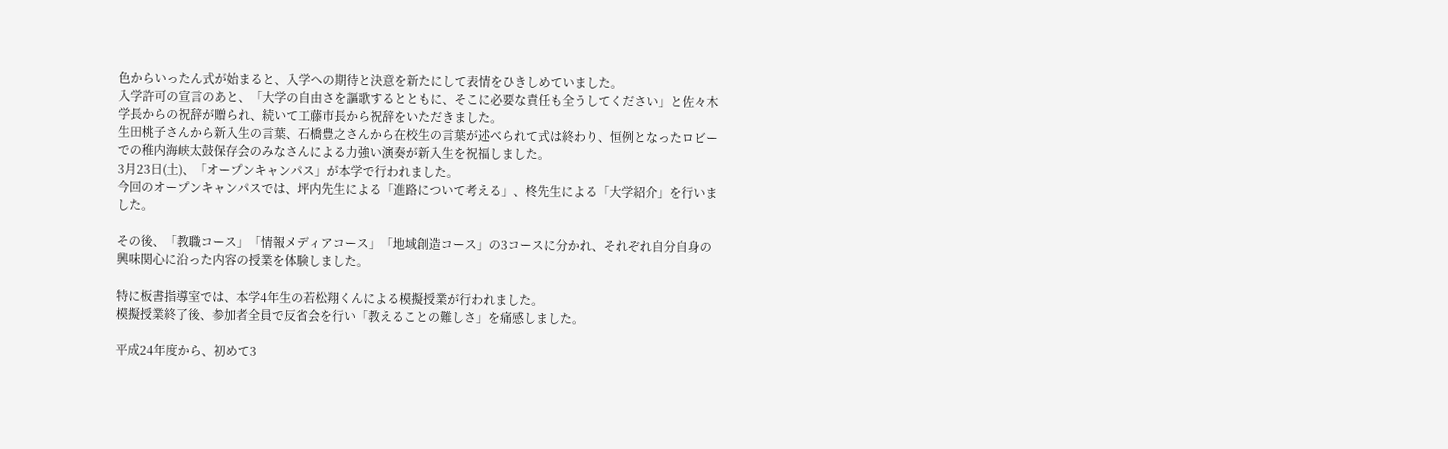色からいったん式が始まると、入学への期待と決意を新たにして表情をひきしめていました。
入学許可の宣言のあと、「大学の自由さを謳歌するとともに、そこに必要な責任も全うしてください」と佐々木学長からの祝辞が贈られ、続いて工藤市長から祝辞をいただきました。
生田桃子さんから新入生の言葉、石橋豊之さんから在校生の言葉が述べられて式は終わり、恒例となったロビーでの稚内海峡太鼓保存会のみなさんによる力強い演奏が新入生を祝福しました。
3月23日(土)、「オープンキャンパス」が本学で行われました。
今回のオープンキャンパスでは、坪内先生による「進路について考える」、柊先生による「大学紹介」を行いました。

その後、「教職コース」「情報メディアコース」「地域創造コース」の3コースに分かれ、それぞれ自分自身の興味関心に沿った内容の授業を体験しました。

特に板書指導室では、本学4年生の若松翔くんによる模擬授業が行われました。
模擬授業終了後、参加者全員で反省会を行い「教えることの難しさ」を痛感しました。

平成24年度から、初めて3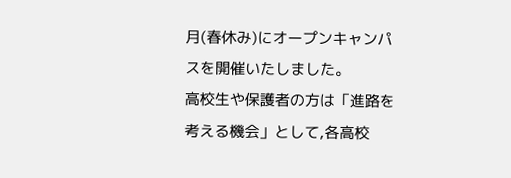月(春休み)にオープンキャンパスを開催いたしました。
高校生や保護者の方は「進路を考える機会」として,各高校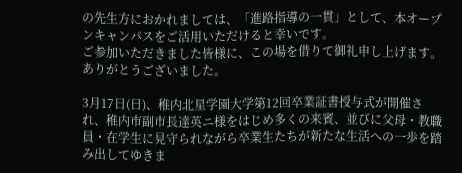の先生方におかれましては、「進路指導の一貫」として、本オープンキャンパスをご活用いただけると幸いです。
ご参加いただきました皆様に、この場を借りて御礼申し上げます。
ありがとうございました。

3月17日(日)、稚内北星学園大学第12回卒業証書授与式が開催され、稚内市副市長達英ニ様をはじめ多くの来賓、並びに父母・教職員・在学生に見守られながら卒業生たちが新たな生活への一歩を踏み出してゆきま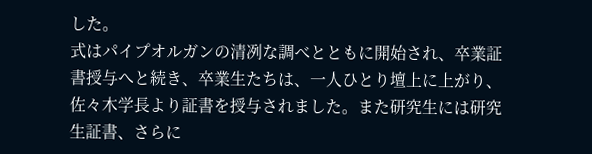した。
式はパイプオルガンの清冽な調べとともに開始され、卒業証書授与へと続き、卒業生たちは、一人ひとり壇上に上がり、佐々木学長より証書を授与されました。また研究生には研究生証書、さらに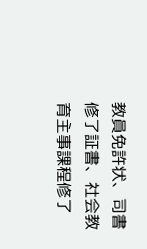教員免許状、司書修了証書、社会教育主事課程修了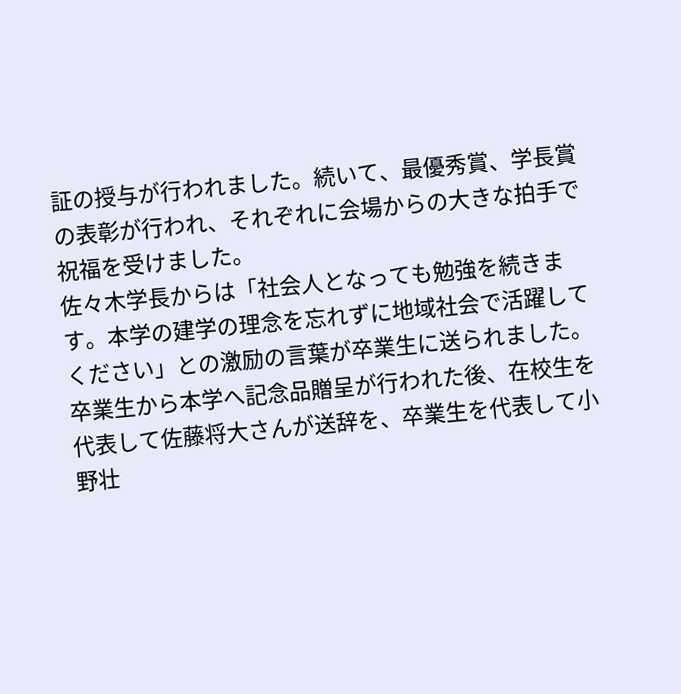証の授与が行われました。続いて、最優秀賞、学長賞の表彰が行われ、それぞれに会場からの大きな拍手で祝福を受けました。
佐々木学長からは「社会人となっても勉強を続きます。本学の建学の理念を忘れずに地域社会で活躍してください」との激励の言葉が卒業生に送られました。
卒業生から本学へ記念品贈呈が行われた後、在校生を代表して佐藤将大さんが送辞を、卒業生を代表して小野壮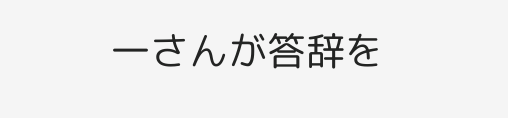一さんが答辞を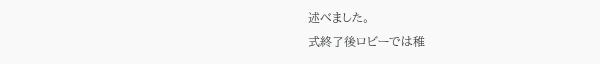述べました。
式終了後ロビーでは稚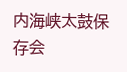内海峡太鼓保存会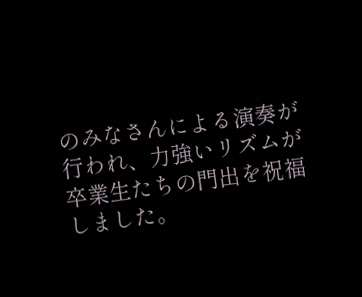のみなさんによる演奏が行われ、力強いリズムが卒業生たちの門出を祝福しました。